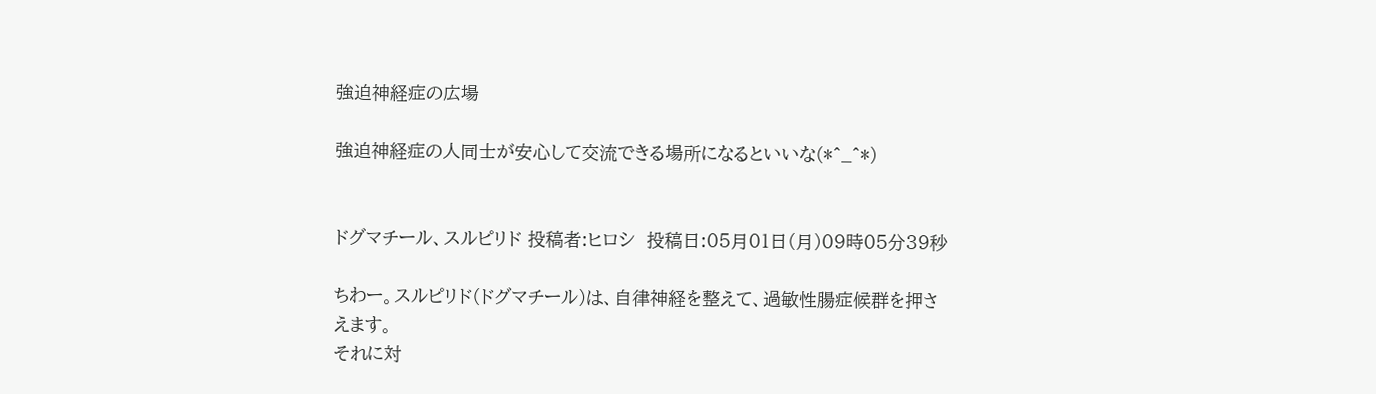強迫神経症の広場

強迫神経症の人同士が安心して交流できる場所になるといいな(*^_^*)


ドグマチール、スルピリド 投稿者:ヒロシ  投稿日:05月01日(月)09時05分39秒

ちわー。スルピリド(ドグマチール)は、自律神経を整えて、過敏性腸症候群を押さえます。
それに対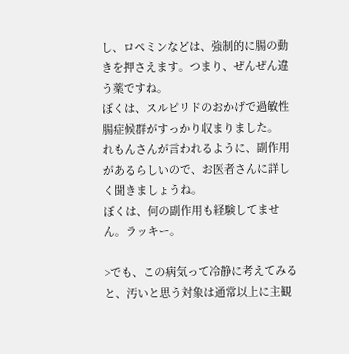し、ロペミンなどは、強制的に腸の動きを押さえます。つまり、ぜんぜん違う薬ですね。
ぼくは、スルピリドのおかげで過敏性腸症候群がすっかり収まりました。
れもんさんが言われるように、副作用があるらしいので、お医者さんに詳しく聞きましょうね。
ぼくは、何の副作用も経験してません。ラッキー。

>でも、この病気って冷静に考えてみると、汚いと思う対象は通常以上に主観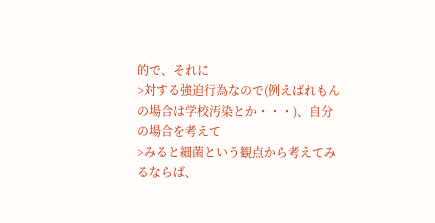的で、それに
>対する強迫行為なので(例えばれもんの場合は学校汚染とか・・・)、自分の場合を考えて
>みると細菌という観点から考えてみるならば、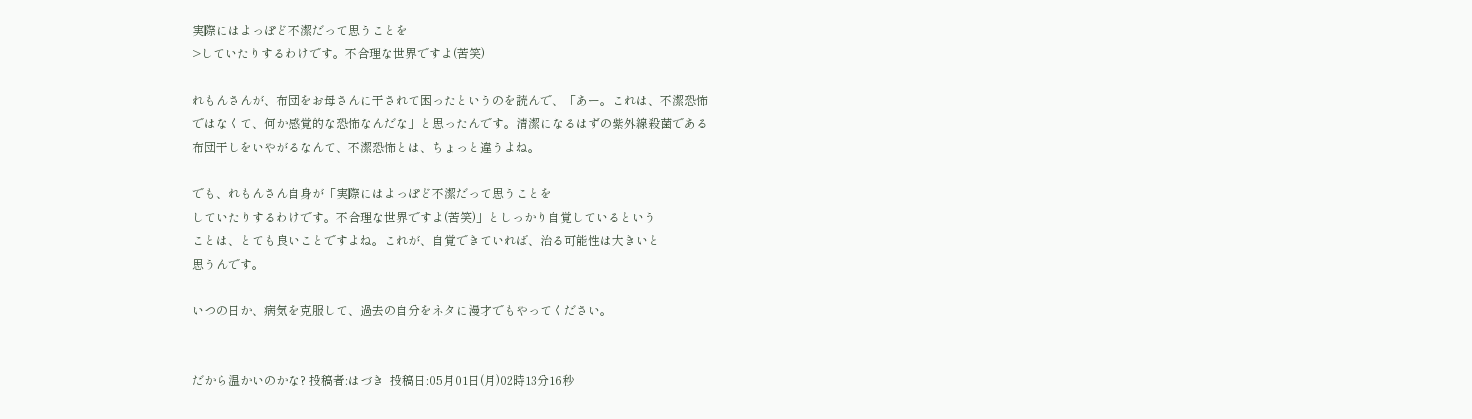実際にはよっぽど不潔だって思うことを
>していたりするわけです。不合理な世界ですよ(苦笑)

れもんさんが、布団をお母さんに干されて困ったというのを読んで、「あー。これは、不潔恐怖
ではなくて、何か感覚的な恐怖なんだな」と思ったんです。清潔になるはずの紫外線殺菌である
布団干しをいやがるなんて、不潔恐怖とは、ちょっと違うよね。

でも、れもんさん自身が「実際にはよっぽど不潔だって思うことを
していたりするわけです。不合理な世界ですよ(苦笑)」としっかり自覚しているという
ことは、とても良いことですよね。これが、自覚できていれば、治る可能性は大きいと
思うんです。

いつの日か、病気を克服して、過去の自分をネタに漫才でもやってください。


だから温かいのかな? 投稿者:はづき  投稿日:05月01日(月)02時13分16秒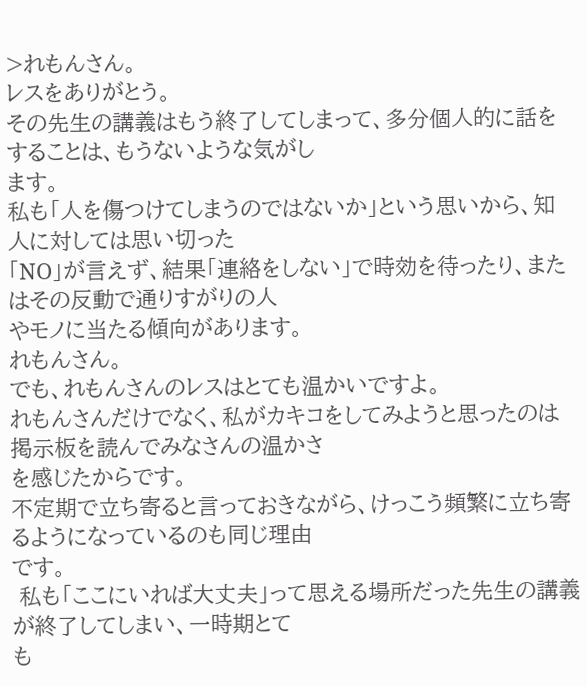>れもんさん。
レスをありがとう。
その先生の講義はもう終了してしまって、多分個人的に話をすることは、もうないような気がし
ます。
私も「人を傷つけてしまうのではないか」という思いから、知人に対しては思い切った
「NO」が言えず、結果「連絡をしない」で時効を待ったり、またはその反動で通りすがりの人
やモノに当たる傾向があります。
れもんさん。
でも、れもんさんのレスはとても温かいですよ。
れもんさんだけでなく、私がカキコをしてみようと思ったのは掲示板を読んでみなさんの温かさ
を感じたからです。
不定期で立ち寄ると言っておきながら、けっこう頻繁に立ち寄るようになっているのも同じ理由
です。
 私も「ここにいれば大丈夫」って思える場所だった先生の講義が終了してしまい、一時期とて
も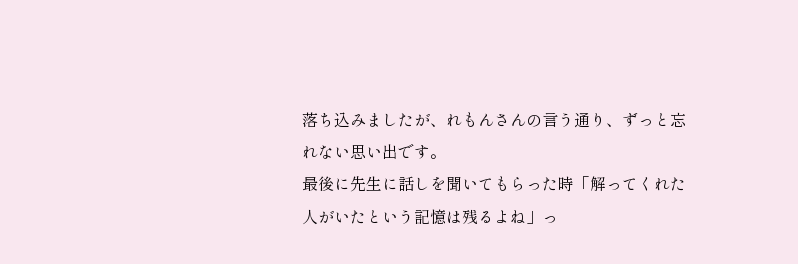落ち込みましたが、れもんさんの言う通り、ずっと忘れない思い出です。
最後に先生に話しを聞いてもらった時「解ってくれた人がいたという記憶は残るよね」っ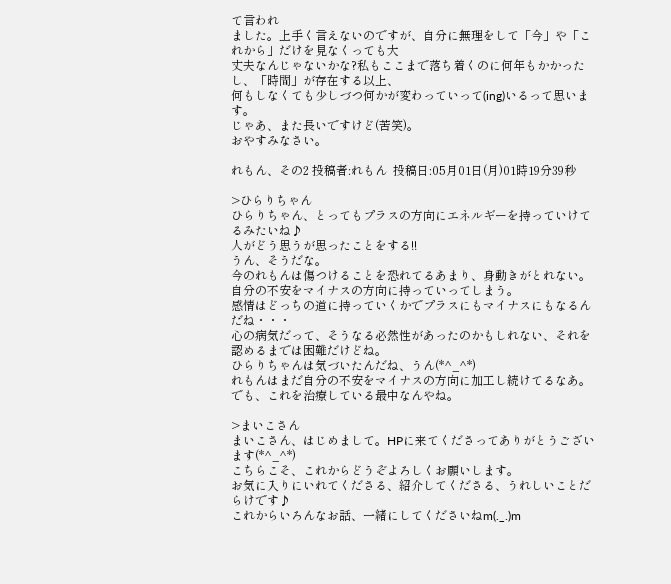て言われ
ました。上手く言えないのですが、自分に無理をして「今」や「これから」だけを見なくっても大
丈夫なんじゃないかな?私もここまで落ち着くのに何年もかかったし、「時間」が存在する以上、
何もしなくても少しづつ何かが変わっていって(ing)いるって思います。
じゃあ、また長いですけど(苦笑)。
おやすみなさい。

れもん、その2 投稿者:れもん  投稿日:05月01日(月)01時19分39秒

>ひらりちゃん
ひらりちゃん、とってもプラスの方向にエネルギーを持っていけてるみたいね♪
人がどう思うが思ったことをする!!
うん、そうだな。
今のれもんは傷つけることを恐れてるあまり、身動きがとれない。
自分の不安をマイナスの方向に持っていってしまう。
感情はどっちの道に持っていくかでプラスにもマイナスにもなるんだね・・・
心の病気だって、そうなる必然性があったのかもしれない、それを認めるまでは困難だけどね。
ひらりちゃんは気づいたんだね、うん(*^_^*)
れもんはまだ自分の不安をマイナスの方向に加工し続けてるなあ。
でも、これを治療している最中なんやね。

>まいこさん
まいこさん、はじめまして。HPに来てくださってありがとうございます(*^_^*)
こちらこそ、これからどうぞよろしくお願いします。
お気に入りにいれてくださる、紹介してくださる、うれしいことだらけです♪
これからいろんなお話、一緒にしてくださいねm(._.)m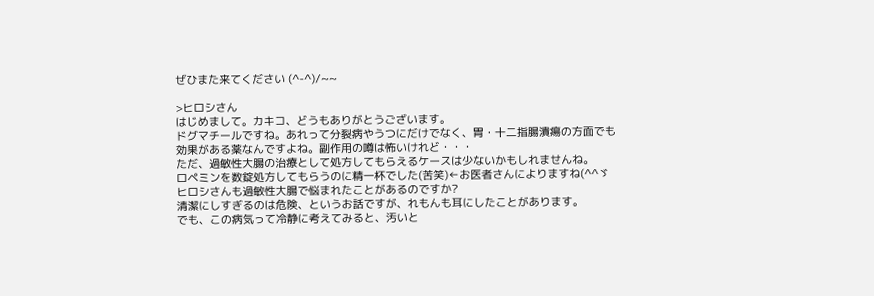ぜひまた来てください (^-^)/~~

>ヒロシさん
はじめまして。カキコ、どうもありがとうございます。
ドグマチールですね。あれって分裂病やうつにだけでなく、胃・十二指腸潰瘍の方面でも
効果がある薬なんですよね。副作用の噂は怖いけれど・・・
ただ、過敏性大腸の治療として処方してもらえるケースは少ないかもしれませんね。
ロペミンを数錠処方してもらうのに精一杯でした(苦笑)←お医者さんによりますね(^^ゞ
ヒロシさんも過敏性大腸で悩まれたことがあるのですか?
清潔にしすぎるのは危険、というお話ですが、れもんも耳にしたことがあります。
でも、この病気って冷静に考えてみると、汚いと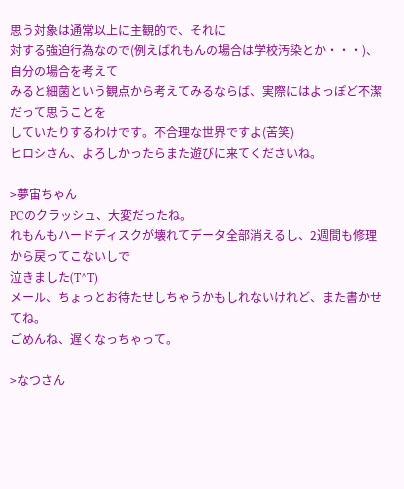思う対象は通常以上に主観的で、それに
対する強迫行為なので(例えばれもんの場合は学校汚染とか・・・)、自分の場合を考えて
みると細菌という観点から考えてみるならば、実際にはよっぽど不潔だって思うことを
していたりするわけです。不合理な世界ですよ(苦笑)
ヒロシさん、よろしかったらまた遊びに来てくださいね。

>夢宙ちゃん
PCのクラッシュ、大変だったね。
れもんもハードディスクが壊れてデータ全部消えるし、2週間も修理から戻ってこないしで
泣きました(T^T)
メール、ちょっとお待たせしちゃうかもしれないけれど、また書かせてね。
ごめんね、遅くなっちゃって。

>なつさん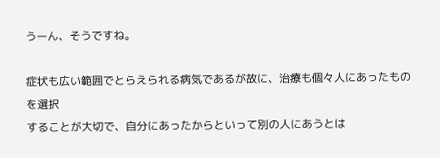うーん、そうですね。

症状も広い範囲でとらえられる病気であるが故に、治療も個々人にあったものを選択
することが大切で、自分にあったからといって別の人にあうとは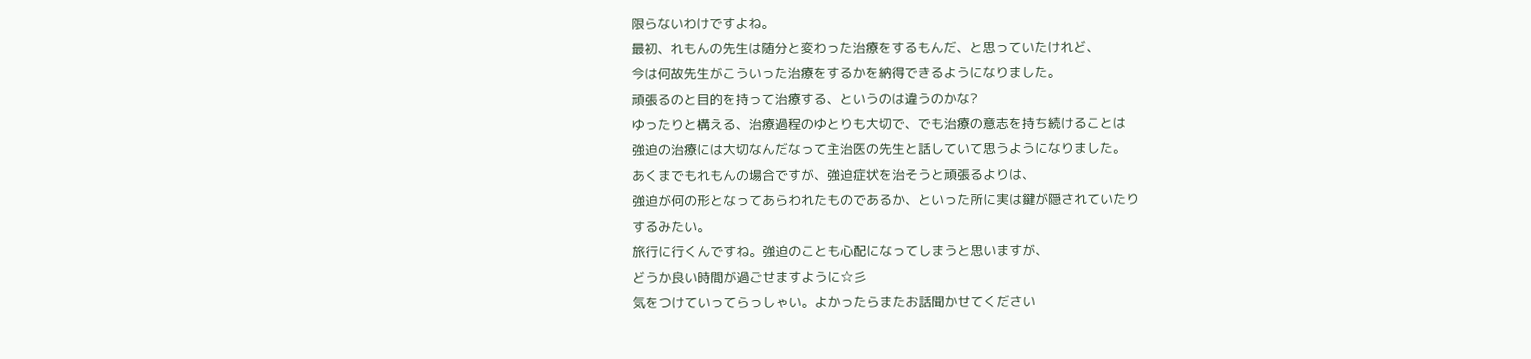限らないわけですよね。
最初、れもんの先生は随分と変わった治療をするもんだ、と思っていたけれど、
今は何故先生がこういった治療をするかを納得できるようになりました。
頑張るのと目的を持って治療する、というのは違うのかな?
ゆったりと構える、治療過程のゆとりも大切で、でも治療の意志を持ち続けることは
強迫の治療には大切なんだなって主治医の先生と話していて思うようになりました。
あくまでもれもんの場合ですが、強迫症状を治そうと頑張るよりは、
強迫が何の形となってあらわれたものであるか、といった所に実は鍵が隠されていたり
するみたい。
旅行に行くんですね。強迫のことも心配になってしまうと思いますが、
どうか良い時間が過ごせますように☆彡
気をつけていってらっしゃい。よかったらまたお話聞かせてください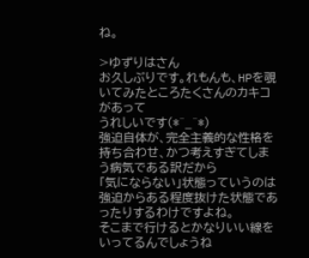ね。

>ゆずりはさん
お久しぶりです。れもんも、HPを覗いてみたところたくさんのカキコがあって
うれしいです(*^_^*)
強迫自体が、完全主義的な性格を持ち合わせ、かつ考えすぎてしまう病気である訳だから
「気にならない」状態っていうのは強迫からある程度抜けた状態であったりするわけですよね。
そこまで行けるとかなりいい線をいってるんでしょうね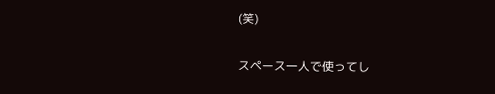(笑)

スペース一人で使ってし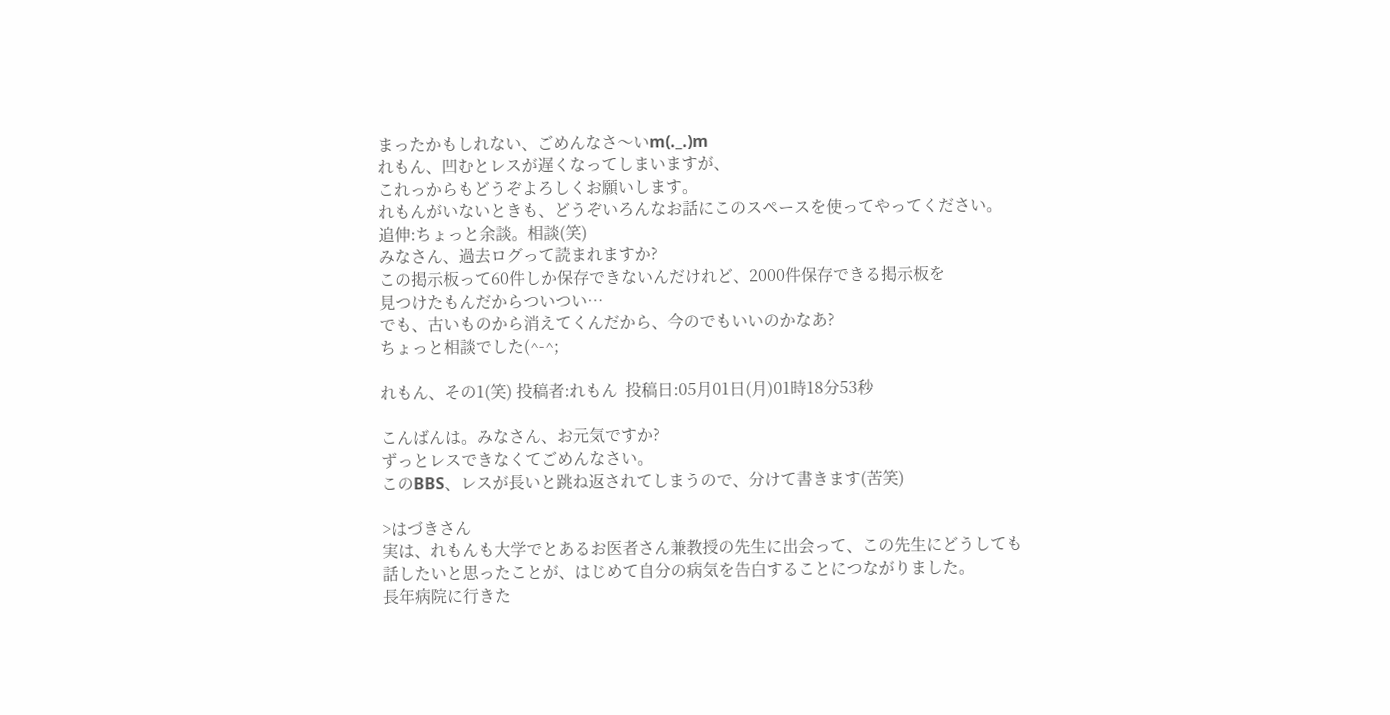まったかもしれない、ごめんなさ〜いm(._.)m
れもん、凹むとレスが遅くなってしまいますが、
これっからもどうぞよろしくお願いします。
れもんがいないときも、どうぞいろんなお話にこのスペースを使ってやってください。
追伸:ちょっと余談。相談(笑)
みなさん、過去ログって読まれますか?
この掲示板って60件しか保存できないんだけれど、2000件保存できる掲示板を
見つけたもんだからついつい…
でも、古いものから消えてくんだから、今のでもいいのかなあ?
ちょっと相談でした(^-^;

れもん、その1(笑) 投稿者:れもん  投稿日:05月01日(月)01時18分53秒

こんばんは。みなさん、お元気ですか?
ずっとレスできなくてごめんなさい。
このBBS、レスが長いと跳ね返されてしまうので、分けて書きます(苦笑)

>はづきさん
実は、れもんも大学でとあるお医者さん兼教授の先生に出会って、この先生にどうしても
話したいと思ったことが、はじめて自分の病気を告白することにつながりました。
長年病院に行きた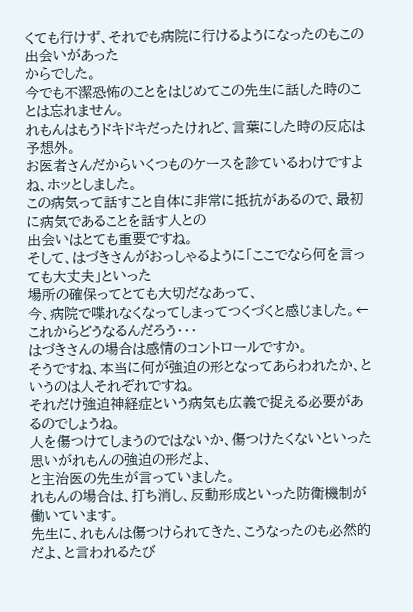くても行けず、それでも病院に行けるようになったのもこの出会いがあった
からでした。
今でも不潔恐怖のことをはじめてこの先生に話した時のことは忘れません。
れもんはもうドキドキだったけれど、言葉にした時の反応は予想外。
お医者さんだからいくつものケースを診ているわけですよね、ホッとしました。
この病気って話すこと自体に非常に抵抗があるので、最初に病気であることを話す人との
出会いはとても重要ですね。
そして、はづきさんがおっしゃるように「ここでなら何を言っても大丈夫」といった
場所の確保ってとても大切だなあって、
今、病院で喋れなくなってしまってつくづくと感じました。←これからどうなるんだろう・・・
はづきさんの場合は感情のコントロールですか。
そうですね、本当に何が強迫の形となってあらわれたか、というのは人それぞれですね。
それだけ強迫神経症という病気も広義で捉える必要があるのでしょうね。
人を傷つけてしまうのではないか、傷つけたくないといった思いがれもんの強迫の形だよ、
と主治医の先生が言っていました。
れもんの場合は、打ち消し、反動形成といった防衛機制が働いています。
先生に、れもんは傷つけられてきた、こうなったのも必然的だよ、と言われるたび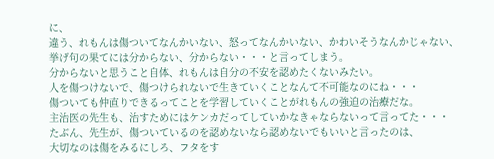に、
違う、れもんは傷ついてなんかいない、怒ってなんかいない、かわいそうなんかじゃない、
挙げ句の果てには分からない、分からない・・・と言ってしまう。
分からないと思うこと自体、れもんは自分の不安を認めたくないみたい。
人を傷つけないで、傷つけられないで生きていくことなんて不可能なのにね・・・
傷ついても仲直りできるってことを学習していくことがれもんの強迫の治療だな。
主治医の先生も、治すためにはケンカだってしていかなきゃならないって言ってた・・・
たぶん、先生が、傷ついているのを認めないなら認めないでもいいと言ったのは、
大切なのは傷をみるにしろ、フタをす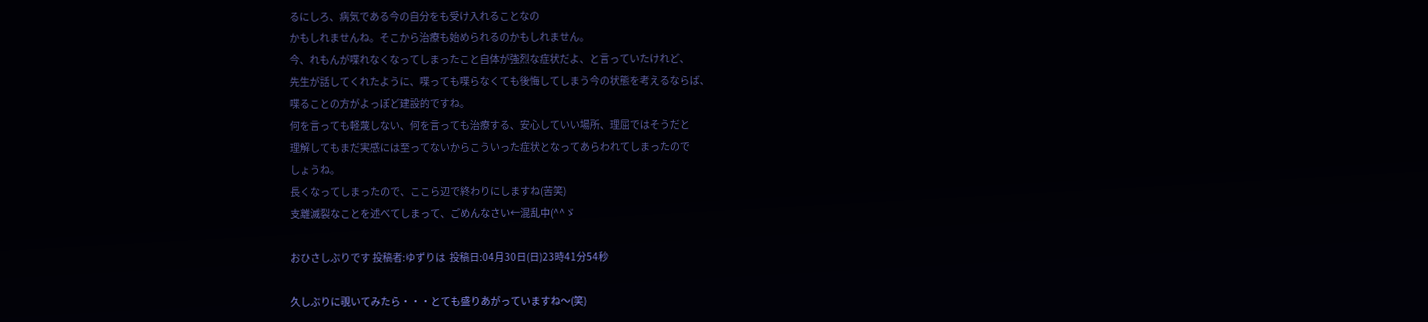るにしろ、病気である今の自分をも受け入れることなの
かもしれませんね。そこから治療も始められるのかもしれません。
今、れもんが喋れなくなってしまったこと自体が強烈な症状だよ、と言っていたけれど、
先生が話してくれたように、喋っても喋らなくても後悔してしまう今の状態を考えるならば、
喋ることの方がよっぽど建設的ですね。
何を言っても軽蔑しない、何を言っても治療する、安心していい場所、理屈ではそうだと
理解してもまだ実感には至ってないからこういった症状となってあらわれてしまったので
しょうね。
長くなってしまったので、ここら辺で終わりにしますね(苦笑)
支離滅裂なことを述べてしまって、ごめんなさい←混乱中(^^ゞ

おひさしぶりです 投稿者:ゆずりは  投稿日:04月30日(日)23時41分54秒

久しぶりに覗いてみたら・・・とても盛りあがっていますね〜(笑)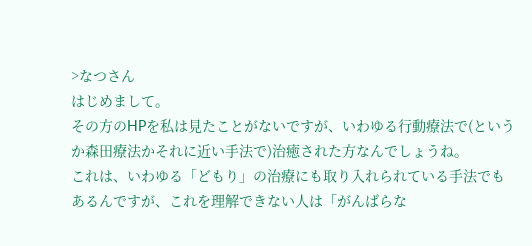>なつさん
はじめまして。
その方のHPを私は見たことがないですが、いわゆる行動療法で(という
か森田療法かそれに近い手法で)治癒された方なんでしょうね。
これは、いわゆる「どもり」の治療にも取り入れられている手法でも
あるんですが、これを理解できない人は「がんばらな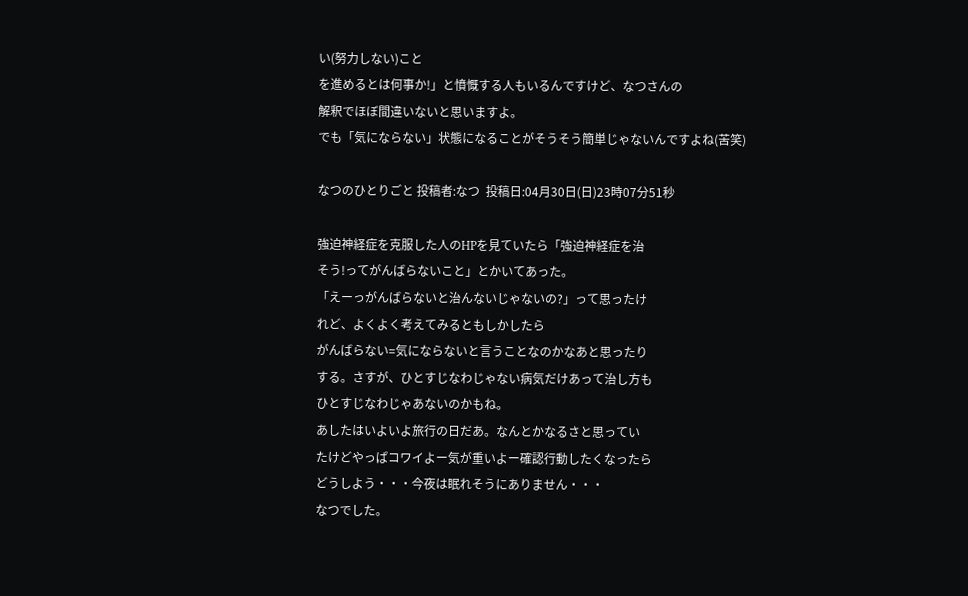い(努力しない)こと
を進めるとは何事か!」と憤慨する人もいるんですけど、なつさんの
解釈でほぼ間違いないと思いますよ。
でも「気にならない」状態になることがそうそう簡単じゃないんですよね(苦笑)

なつのひとりごと 投稿者:なつ  投稿日:04月30日(日)23時07分51秒

強迫神経症を克服した人のHPを見ていたら「強迫神経症を治
そう!ってがんばらないこと」とかいてあった。
「えーっがんばらないと治んないじゃないの?」って思ったけ
れど、よくよく考えてみるともしかしたら
がんばらない=気にならないと言うことなのかなあと思ったり
する。さすが、ひとすじなわじゃない病気だけあって治し方も
ひとすじなわじゃあないのかもね。
あしたはいよいよ旅行の日だあ。なんとかなるさと思ってい
たけどやっぱコワイよー気が重いよー確認行動したくなったら
どうしよう・・・今夜は眠れそうにありません・・・
なつでした。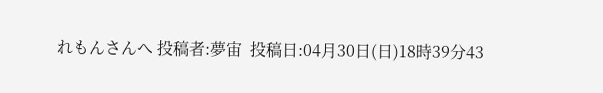れもんさんへ 投稿者:夢宙  投稿日:04月30日(日)18時39分43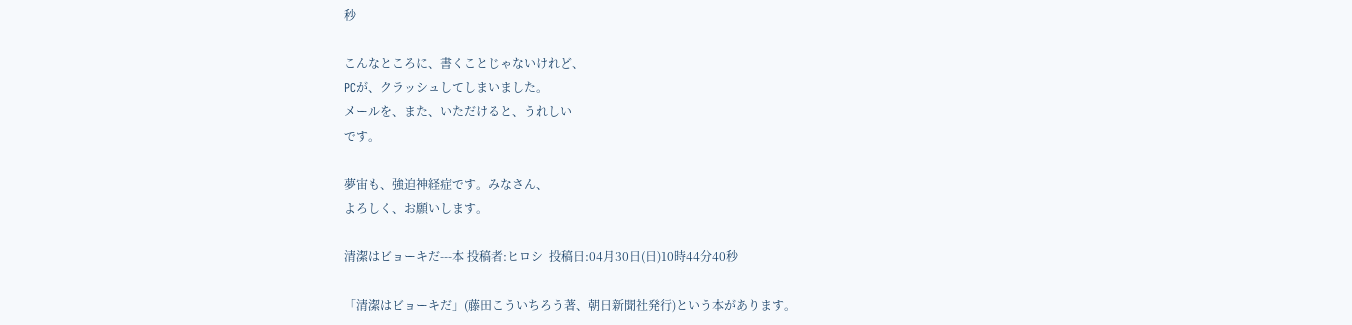秒

こんなところに、書くことじゃないけれど、
PCが、クラッシュしてしまいました。
メールを、また、いただけると、うれしい
です。

夢宙も、強迫神経症です。みなさん、
よろしく、お願いします。

清潔はビョーキだ---本 投稿者:ヒロシ  投稿日:04月30日(日)10時44分40秒

「清潔はビョーキだ」(藤田こういちろう著、朝日新聞社発行)という本があります。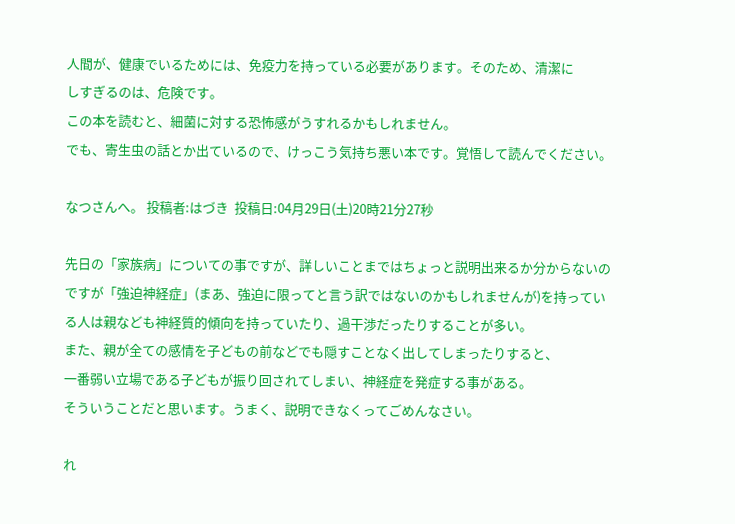人間が、健康でいるためには、免疫力を持っている必要があります。そのため、清潔に
しすぎるのは、危険です。
この本を読むと、細菌に対する恐怖感がうすれるかもしれません。
でも、寄生虫の話とか出ているので、けっこう気持ち悪い本です。覚悟して読んでください。

なつさんへ。 投稿者:はづき  投稿日:04月29日(土)20時21分27秒

先日の「家族病」についての事ですが、詳しいことまではちょっと説明出来るか分からないの
ですが「強迫神経症」(まあ、強迫に限ってと言う訳ではないのかもしれませんが)を持ってい
る人は親なども神経質的傾向を持っていたり、過干渉だったりすることが多い。
また、親が全ての感情を子どもの前などでも隠すことなく出してしまったりすると、
一番弱い立場である子どもが振り回されてしまい、神経症を発症する事がある。
そういうことだと思います。うまく、説明できなくってごめんなさい。

れ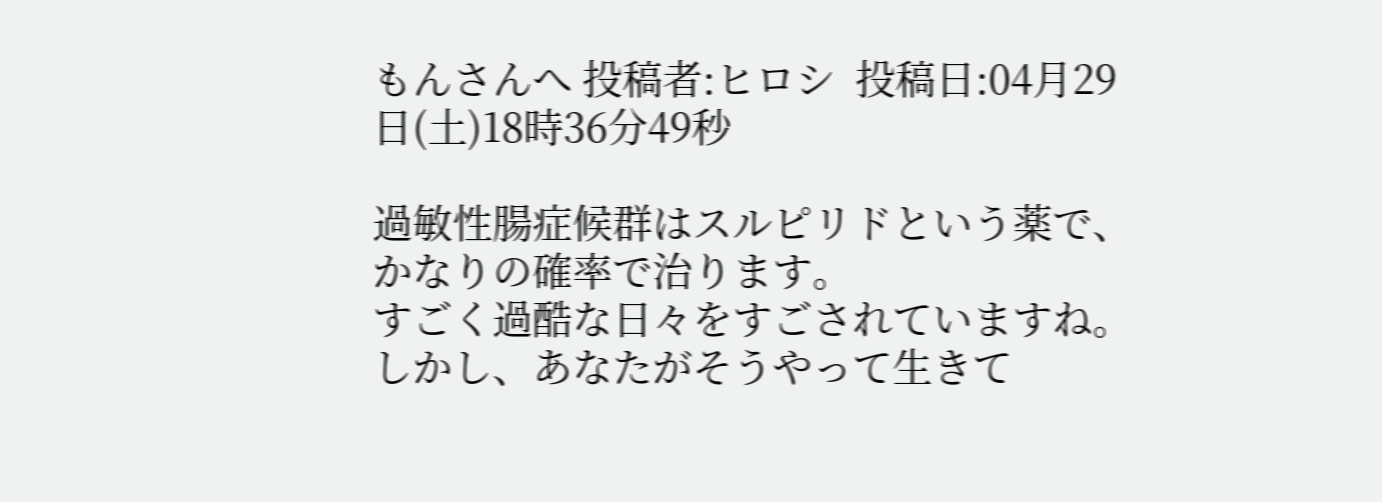もんさんへ 投稿者:ヒロシ  投稿日:04月29日(土)18時36分49秒

過敏性腸症候群はスルピリドという薬で、かなりの確率で治ります。
すごく過酷な日々をすごされていますね。しかし、あなたがそうやって生きて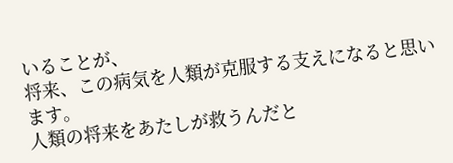いることが、
将来、この病気を人類が克服する支えになると思います。
人類の将来をあたしが救うんだと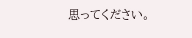思ってください。